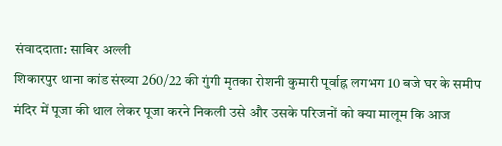संवाददाता: साबिर अल्ली
शिकारपुर थाना कांड संख्या 260/22 की गुंगी मृतका रोशनी कुमारी पूर्वाह्न लगभग 10 बजे घर के समीप मंदिर में पूजा की थाल लेकर पूजा करने निकली उसे और उसके परिजनों को क्या मालूम कि आज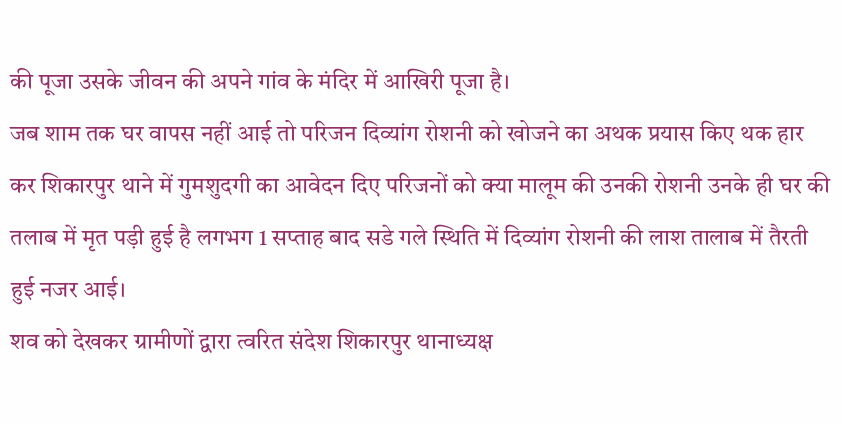की पूजा उसके जीवन की अपने गांव के मंदिर में आखिरी पूजा है।
जब शाम तक घर वापस नहीं आई तो परिजन दिव्यांग रोशनी को खोजने का अथक प्रयास किए थक हार कर शिकारपुर थाने में गुमशुदगी का आवेदन दिए परिजनों को क्या मालूम की उनकी रोशनी उनके ही घर की तलाब में मृत पड़ी हुई है लगभग 1 सप्ताह बाद सडे गले स्थिति में दिव्यांग रोशनी की लाश तालाब में तैरती हुई नजर आई।
शव को देखकर ग्रामीणों द्वारा त्वरित संदेश शिकारपुर थानाध्यक्ष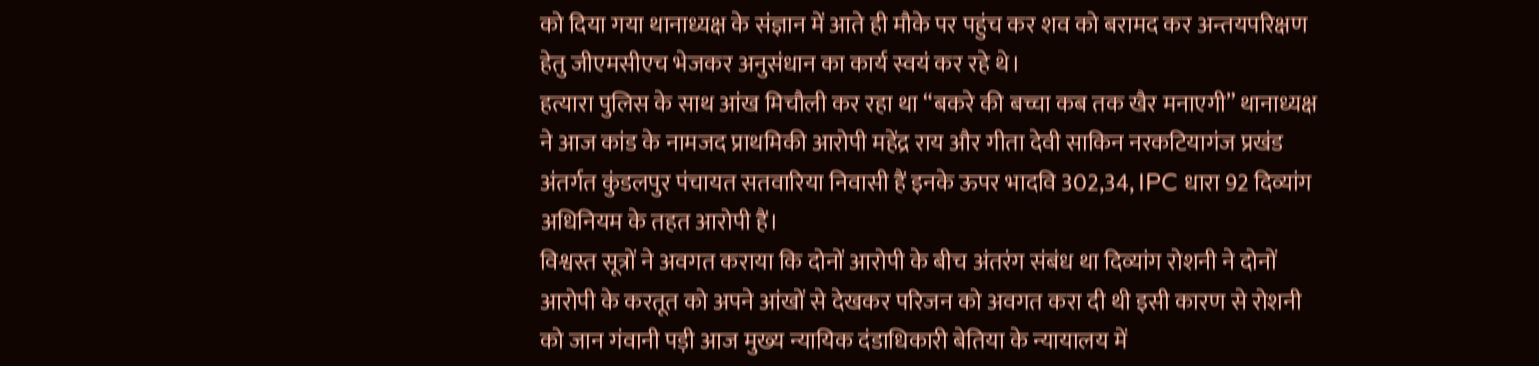को दिया गया थानाध्यक्ष के संज्ञान में आते ही मौके पर पहुंच कर शव को बरामद कर अन्तयपरिक्षण हेतु जीएमसीएच भेजकर अनुसंधान का कार्य स्वयं कर रहे थे।
हत्यारा पुलिस के साथ आंख मिचौली कर रहा था “बकरे की बच्चा कब तक खैर मनाएगी” थानाध्यक्ष ने आज कांड के नामजद प्राथमिकी आरोपी महेंद्र राय और गीता देवी साकिन नरकटियागंज प्रखंड अंतर्गत कुंडलपुर पंचायत सतवारिया निवासी हैं इनके ऊपर भादवि 302,34, IPC धारा 92 दिव्यांग अधिनियम के तहत आरोपी हैं।
विश्वस्त सूत्रों ने अवगत कराया कि दोनों आरोपी के बीच अंतरंग संबंध था दिव्यांग रोशनी ने दोनों आरोपी के करतूत को अपने आंखों से देखकर परिजन को अवगत करा दी थी इसी कारण से रोशनी को जान गंवानी पड़ी आज मुख्य न्यायिक दंडाधिकारी बेतिया के न्यायालय में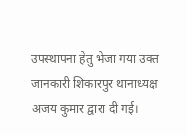उपस्थापना हेतु भेजा गया उक्त जानकारी शिकारपुर थानाध्यक्ष अजय कुमार द्वारा दी गई।